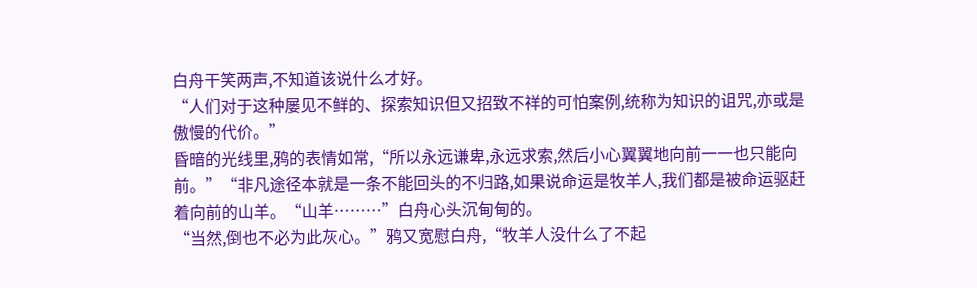白舟干笑两声,不知道该说什么才好。
“人们对于这种屡见不鲜的、探索知识但又招致不祥的可怕案例,统称为知识的诅咒,亦或是傲慢的代价。”
昏暗的光线里,鸦的表情如常,“所以永远谦卑,永远求索,然后小心翼翼地向前一一也只能向前。”“非凡途径本就是一条不能回头的不归路,如果说命运是牧羊人,我们都是被命运驱赶着向前的山羊。“山羊………”白舟心头沉甸甸的。
“当然,倒也不必为此灰心。”鸦又宽慰白舟,“牧羊人没什么了不起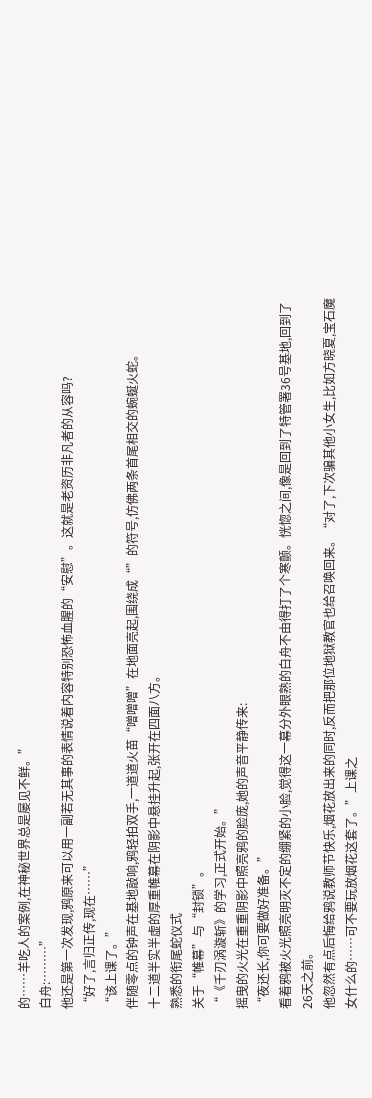的……羊吃人的案例,在神秘世界总是屡见不鲜。”
白舟:………”
他还是第一次发现,鸦原来可以用一副若无其事的表情说着内容特别恐怖血腥的“安慰”。这就是老资历非凡者的从容吗?
“好了,言归正传,现在……”
“该上课了。”
伴随零点的钟声在基地敲响,鸦轻拍双手,一道道火苗“噌噌噌”在地面亮起,围绕成“”的符号,仿佛两条首尾相交的蜿蜒火蛇。
十二道半实半虚的厚重帷幕在阴影中悬挂升起,张开在四面八方。
熟悉的衔尾蛇仪式
关于“帷幕”与“封锁”。
“《千刃涡漩斩》的学习,正式开始。”
摇曳的火光在重重阴影中照亮鸦的脸庞,她的声音平静传来:
“夜还长,你可要做好准备。”
看着鸦被火光照亮明灭不定的绷紧的小脸,觉得这一幕分外眼熟的白舟不由得打了个寒颤。恍惚之间,像是回到了特管署36号基地,回到了26天之前。
他忽然有点后悔给鸦说教师节快乐,烟花放出来的同时,反而把那位地狱教官也给召唤回来。“对了,下次骗其他小女生,比如方晓夏,宝石魔女什么的……可不要玩放烟花这套了。”上课之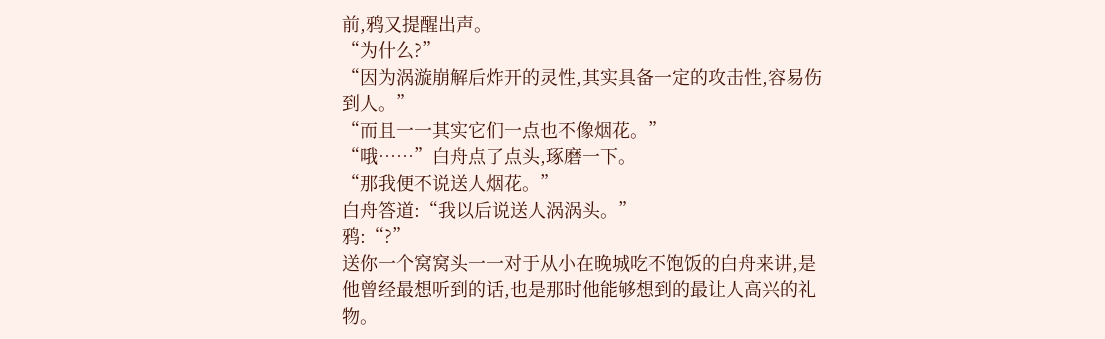前,鸦又提醒出声。
“为什么?”
“因为涡漩崩解后炸开的灵性,其实具备一定的攻击性,容易伤到人。”
“而且一一其实它们一点也不像烟花。”
“哦……”白舟点了点头,琢磨一下。
“那我便不说送人烟花。”
白舟答道:“我以后说送人涡涡头。”
鸦:“?”
送你一个窝窝头一一对于从小在晚城吃不饱饭的白舟来讲,是他曾经最想听到的话,也是那时他能够想到的最让人高兴的礼物。